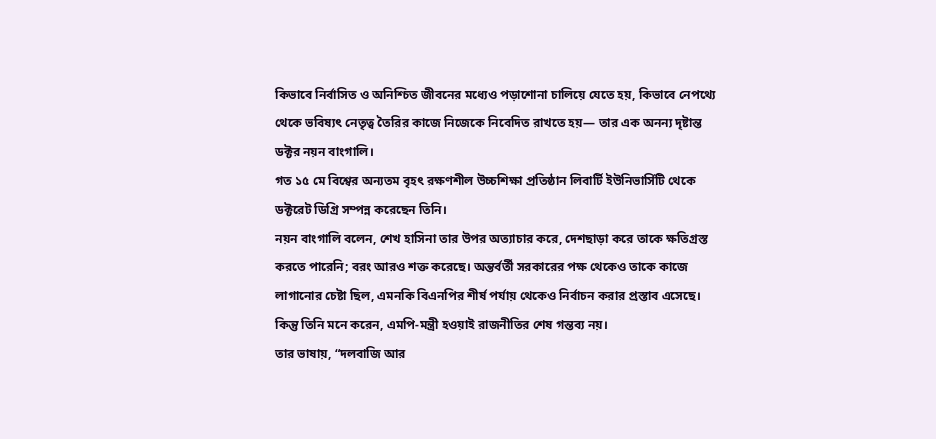কিভাবে নির্বাসিত ও অনিশ্চিত জীবনের মধ্যেও পড়াশোনা চালিয়ে যেতে হয়, কিভাবে নেপথ্যে থেকে ভবিষ্যৎ নেতৃত্ব তৈরির কাজে নিজেকে নিবেদিত রাখতে হয়— তার এক অনন্য দৃষ্টান্ত ডক্টর নয়ন বাংগালি।
গত ১৫ মে বিশ্বের অন্যতম বৃহৎ রক্ষণশীল উচ্চশিক্ষা প্রতিষ্ঠান লিবার্টি ইউনিভার্সিটি থেকে ডক্টরেট ডিগ্রি সম্পন্ন করেছেন তিনি।
নয়ন বাংগালি বলেন, শেখ হাসিনা তার উপর অত্যাচার করে, দেশছাড়া করে তাকে ক্ষতিগ্রস্ত করতে পারেনি; বরং আরও শক্ত করেছে। অন্তর্বর্তী সরকারের পক্ষ থেকেও তাকে কাজে লাগানোর চেষ্টা ছিল, এমনকি বিএনপির শীর্ষ পর্যায় থেকেও নির্বাচন করার প্রস্তাব এসেছে। কিন্তু তিনি মনে করেন, এমপি-মন্ত্রী হওয়াই রাজনীতির শেষ গন্তব্য নয়।
তার ভাষায়, “দলবাজি আর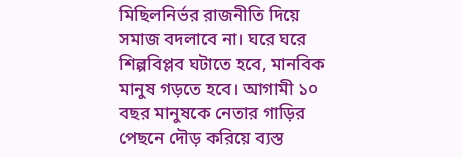মিছিলনির্ভর রাজনীতি দিয়ে সমাজ বদলাবে না। ঘরে ঘরে শিল্পবিপ্লব ঘটাতে হবে, মানবিক মানুষ গড়তে হবে। আগামী ১০ বছর মানুষকে নেতার গাড়ির পেছনে দৌড় করিয়ে ব্যস্ত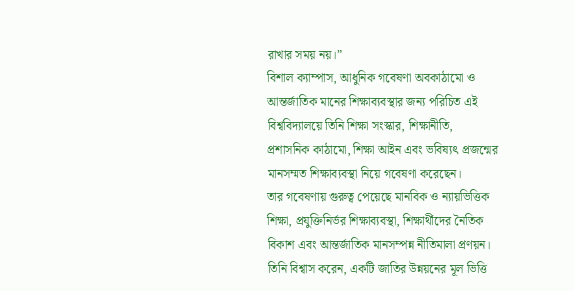রাখার সময় নয়।”
বিশাল ক্যাম্পাস, আধুনিক গবেষণা অবকাঠামো ও আন্তর্জাতিক মানের শিক্ষাব্যবস্থার জন্য পরিচিত এই বিশ্ববিদ্যালয়ে তিনি শিক্ষা সংস্কার, শিক্ষানীতি, প্রশাসনিক কাঠামো, শিক্ষা আইন এবং ভবিষ্যৎ প্রজন্মের মানসম্মত শিক্ষাব্যবস্থা নিয়ে গবেষণা করেছেন।
তার গবেষণায় গুরুত্ব পেয়েছে মানবিক ও ন্যায়ভিত্তিক শিক্ষা, প্রযুক্তিনির্ভর শিক্ষাব্যবস্থা, শিক্ষার্থীদের নৈতিক বিকাশ এবং আন্তর্জাতিক মানসম্পন্ন নীতিমালা প্রণয়ন। তিনি বিশ্বাস করেন, একটি জাতির উন্নয়নের মূল ভিত্তি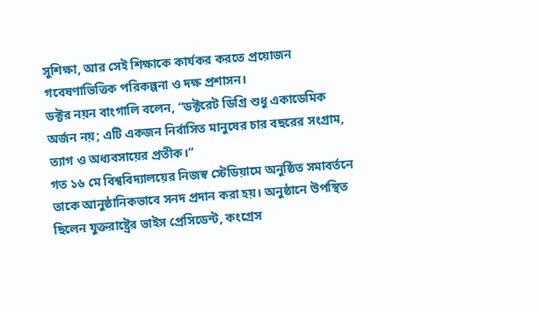সুশিক্ষা, আর সেই শিক্ষাকে কার্যকর করতে প্রয়োজন গবেষণাভিত্তিক পরিকল্পনা ও দক্ষ প্রশাসন।
ডক্টর নয়ন বাংগালি বলেন, “ডক্টরেট ডিগ্রি শুধু একাডেমিক অর্জন নয়; এটি একজন নির্বাসিত মানুষের চার বছরের সংগ্রাম, ত্যাগ ও অধ্যবসায়ের প্রতীক।”
গত ১৬ মে বিশ্ববিদ্যালয়ের নিজস্ব স্টেডিয়ামে অনুষ্ঠিত সমাবর্তনে তাকে আনুষ্ঠানিকভাবে সনদ প্রদান করা হয়। অনুষ্ঠানে উপস্থিত ছিলেন যুক্তরাষ্ট্রের ভাইস প্রেসিডেন্ট, কংগ্রেস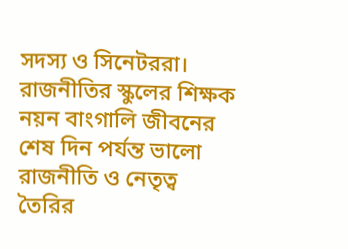সদস্য ও সিনেটররা।
রাজনীতির স্কুলের শিক্ষক নয়ন বাংগালি জীবনের শেষ দিন পর্যন্ত ভালো রাজনীতি ও নেতৃত্ব তৈরির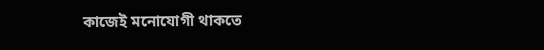কাজেই মনোযোগী থাকতে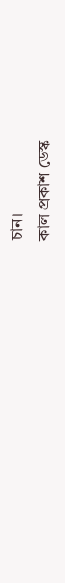চান।
কাল প্রকাশ ডেস্ক